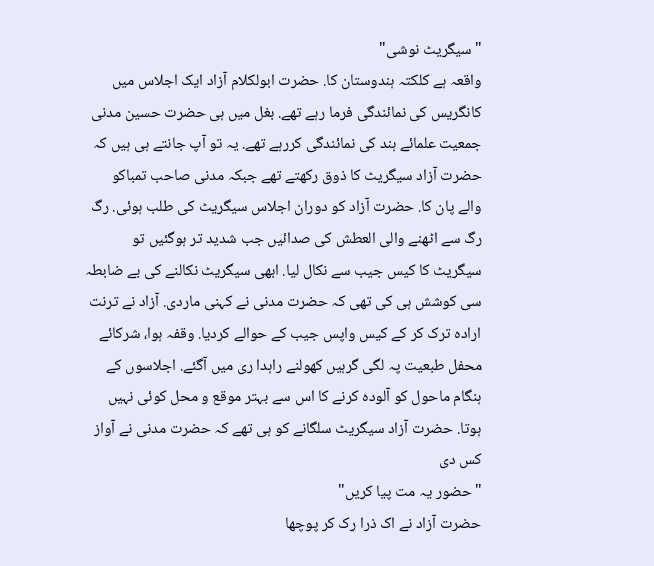"سیگریٹ نوشی"
واقعہ ہے کلکتہ ہندوستان کا. حضرت ابولکلام آزاد ایک اجلاس میں کانگریس کی نمائندگی فرما رہے تھے. بغل میں ہی حضرت حسین مدنی جمعیت علمائے ہند کی نمائندگی کررہے تھے. یہ تو آپ جانتے ہی ہیں کہ حضرت آزاد سیگریٹ کا ذوق رکھتے تھے جبکہ مدنی صاحب تمباکو والے پان کا. حضرت آزاد کو دوران اجلاس سیگریٹ کی طلب ہوئی. رگ رگ سے اٹھنے والی العطش کی صدائیں جب شدید تر ہوگئیں تو سیگریٹ کا کیس جیب سے نکال لیا. ابھی سیگریٹ نکالنے کی بے ضابطہ سی کوشش ہی کی تھی کہ حضرت مدنی نے کہنی ماردی. آزاد نے ترنت ارادہ ترک کر کے کیس واپس جیب کے حوالے کردیا. وقفہ ہوا، شرکائے محفل طبعیت پہ لگی گرہیں کھولنے راہدا ری میں آگئے. اجلاسوں کے ہنگام ماحول کو آلودہ کرنے کا اس سے بہتر موقع و محل کوئی نہیں ہوتا. حضرت آزاد سیگریٹ سلگانے کو ہی تھے کہ حضرت مدنی نے آواز کس دی
"حضور یہ مت پیا کریں"
حضرت آزاد نے اک ذرا رک کر پوچھا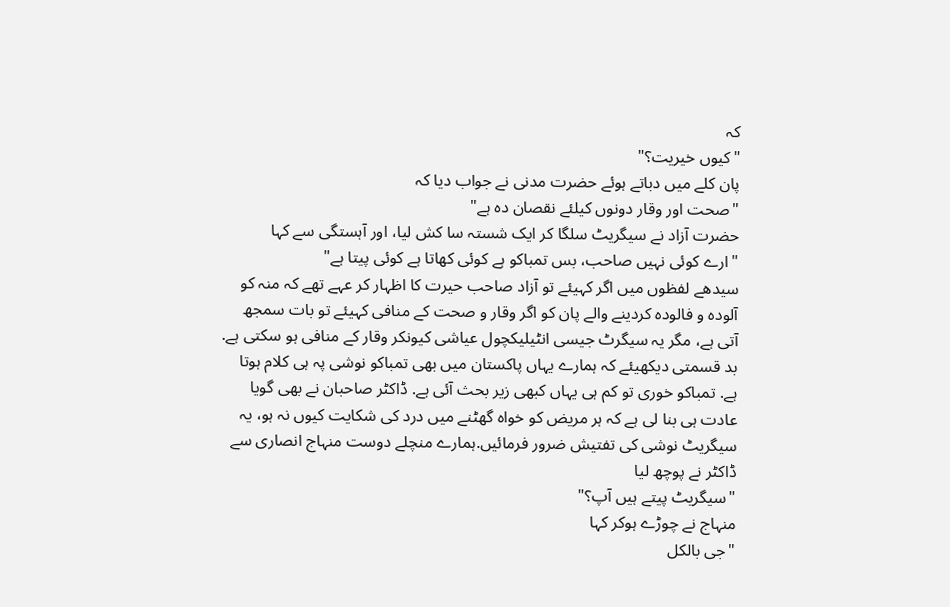کہ
"کیوں خیریت؟"
پان کلے میں دباتے ہوئے حضرت مدنی نے جواب دیا کہ
"صحت اور وقار دونوں کیلئے نقصان دہ ہے"
حضرت آزاد نے سیگریٹ سلگا کر ایک شستہ سا کش لیا، اور آہستگی سے کہا
"ارے کوئی نہیں صاحب، بس تمباکو ہے کوئی کھاتا ہے کوئی پیتا ہے"
سیدھے لفظوں میں اگر کہیئے تو آزاد صاحب حیرت کا اظہار کر عہے تھے کہ منہ کو آلودہ و فالودہ کردینے والے پان کو اگر وقار و صحت کے منافی کہیئے تو بات سمجھ آتی ہے، مگر یہ سیگرٹ جیسی انٹیلیکچول عیاشی کیونکر وقار کے منافی ہو سکتی ہے. بد قسمتی دیکھیئے کہ ہمارے یہاں پاکستان میں بھی تمباکو نوشی پہ ہی کلام ہوتا ہے. تمباکو خوری تو کم ہی یہاں کبھی زیر بحث آئی ہے. ڈاکٹر صاحبان نے بھی گویا عادت ہی بنا لی ہے کہ ہر مریض کو خواہ گھٹنے میں درد کی شکایت کیوں نہ ہو، یہ سیگریٹ نوشی کی تفتیش ضرور فرمائیں.ہمارے منچلے دوست منہاج انصاری سے ڈاکٹر نے پوچھ لیا
"سیگریٹ پیتے ہیں آپ؟"
منہاج نے چوڑے ہوکر کہا
"جی بالکل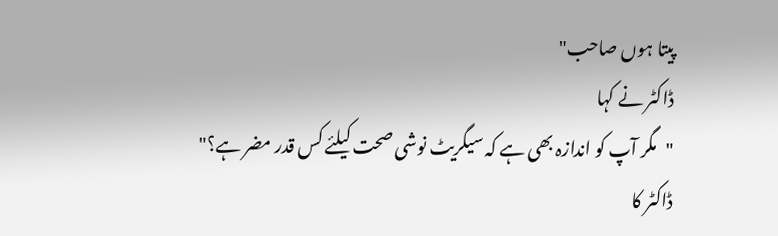پیتا ہوں صاحب"
ڈاکٹر نے کہا
"مگر آپ کو اندازہ بھی ہے کہ سیگریٹ نوشی صحت کیلئے کس قدر مضر ہے؟"
ڈاکٹر کا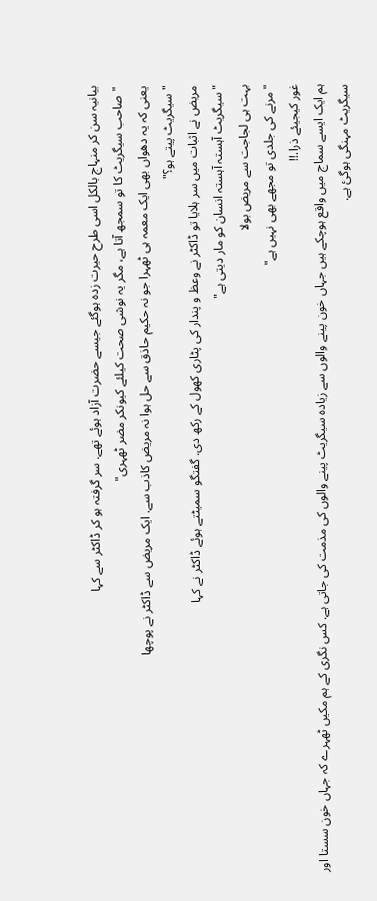بیانیہ سن کر منہاج بالکل اسی طرح حیرت زدہ ہوگئے جیسے حضرت آزاد ہوئے تھے. سر گرفتہ ہو کر ڈاکٹر سے کہا
"صاحب سیگریٹ کا تو سمجھ آتا ہے، مگر یہ نوشی صحت کیلئے کیونکر مضر ٹھہری"
یعنی کہ یہ دھواں بھی ایک معمہ ہی ٹھہرا جو نہ حکیم حاذق سے حل ہوا نہ مریض کاذب سے. ایک مریض سے ڈاکٹر نے پوچھا
"سیگریٹ پیتے ہو؟"
مریض نے اثبات میں سر ہلایا تو ڈاکٹر نے وعظ و پندار کی پٹاری کھول کے رکھ دی. گفتگو سمیٹتے ہوئے ڈاکٹر نے کہا
"سیگریٹ آہستہ آہستہ انسان کو مار دیتی ہے"
بہت ہی لجاجت سے مریض بولا
"مرنے کی جلدی تو مجھے بھی نہیں ہے"
غور کیجیئے ذرا.!!
ہم ایک ایسے سماج میں واقع ہوچکے ہیں جہاں خون پینے والوں سے زیادہ سیگریٹ پینے والوں کی مذمت کی جاتی ہے. کس نگری کے ہم مکیں ٹھہرے کہ جہاں خون سستا اور سیگریٹ مہنگی ہوگئ ہے.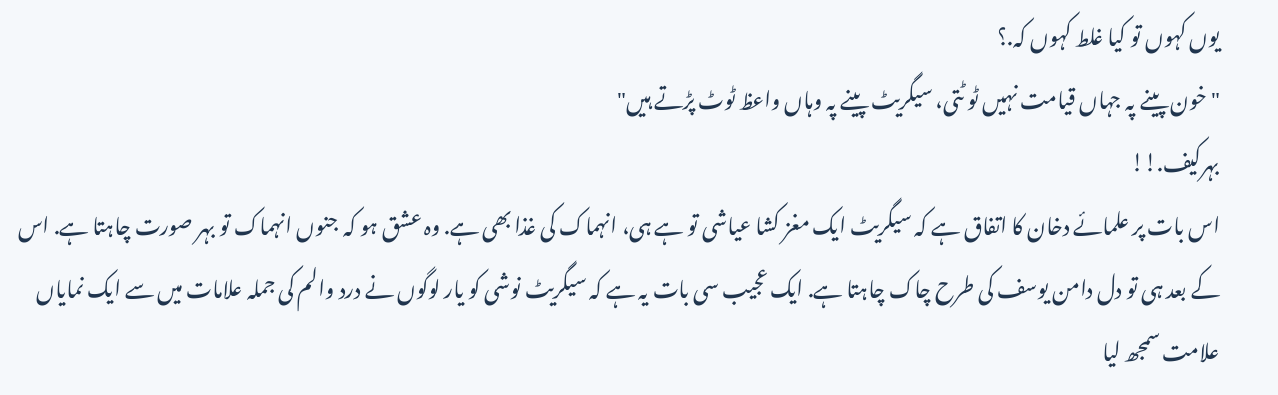یوں کہوں تو کیا غلط کہوں کہ.؟
"خون پینے پہ جہاں قیامت نہیں ٹو ٹتی، سیگریٹ پینے پہ وہاں واعظ ٹوٹ پڑتے ہیں"
بہرکیف.!!
اس بات پر علمائے دخان کا اتفاق ہے کہ سیگریٹ ایک مغز کشا عیاشی تو ہے ہی، انہماک کی غذا بھی ہے. وہ عشق ہو کہ جنوں انہماک تو بہر صورت چاہتا ہے. اس کے بعد ہی تو دل دامن یوسف کی طرح چاک چاہتا ہے. ایک عجیب سی بات یہ ہے کہ سیگریٹ نوشی کو یار لوگوں نے درد والم کی جملہ علامات میں سے ایک نمایاں علامت سمجھ لیا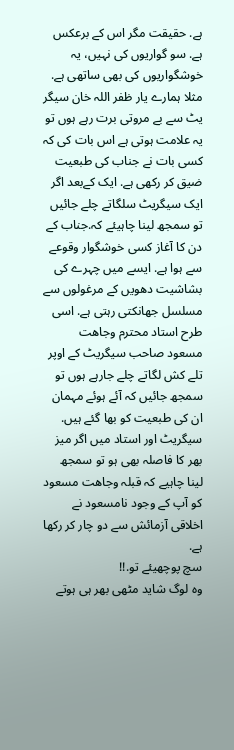ہے. حقیقت مگر اس کے برعکس ہے. سو گواریوں کی نہیں، یہ خوشگواریوں کی بھی ساتھی ہے. مثلا ہمارے یار ظفر اللہ خان سیگر یٹ سے بے مروتی برت رہے ہوں تو یہ علامت ہوتی ہے اس بات کی کہ کسی بات نے جناب کی طبعیت ضیق کر رکھی ہے. ایک کےبعد اگر ایک سیگریٹ سلگاتے چلے جائیں تو سمجھ لینا چاہیئے کہ.جناب کے دن کا آغاز کسی خوشگوار وقوعے سے ہوا ہے. ایسے میں چہرے کی بشاشیت دھویں کے مرغولوں سے مسلسل جھانکتی رہتی ہے. اسی طرح استاد محترم وجاھت مسعود صاحب سیگریٹ کے اوپر تلے کش لگاتے چلے جارہے ہوں تو سمجھ جائیں کہ آئے ہوئے مہمان ان کی طبعیت کو بھا گئے ہیں. سیگریٹ اور استاد میں اگر میز بھر کا فاصلہ بھی ہو تو سمجھ لینا چاہیے کہ قبلہ وجاھت مسعود کو آپ کے وجود نامسعود نے اخلاقی آزمائش سے دو چار کر رکھا ہے.
سچ پوچھیئے تو.!!
وہ لوگ شاید مٹھی بھر ہی ہوتے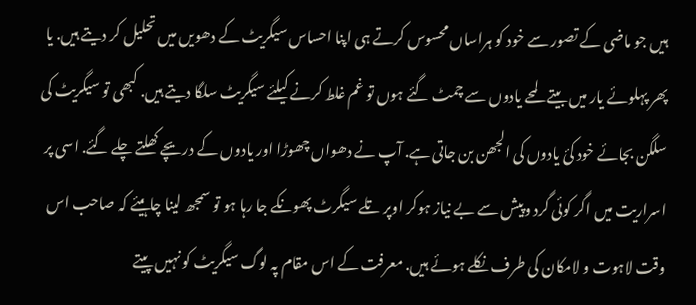ہیں جو ماضی کے تصور سے خود کو ہراساں محسوس کرتے ہی اپنا احساس سیگریٹ کے دھویں میں تحلیل کر دیتے ہیں. یا پھر پہلوئے یار میں بیتے لمحے یادوں سے چمٹ گئے ہوں تو غم غلط کرنے کیلئے سیگریٹ سلگا دیتے ہیں. کبھی تو سیگریٹ کی سلگن بجائے خود کئ یادوں کی الجھن بن جاتی ہے. آپ نے دھواں چھوڑا اور یادوں کے دریچے کھلتے چلے گئے. اسی پر اسراریت میں اگر کوئی گرد وپیش سے بے نیاز ہوکر اوپر تلے سیگرٹ پھونکے جا رہا ہو تو سمجھ لینا چاہیئے کہ صاحب اس وقت لاہوت و لامکان کی طرف نکلے ہوئے ہیں. معرفت کے اس مقام پہ لوگ سیگریٹ کو نہیں پیتے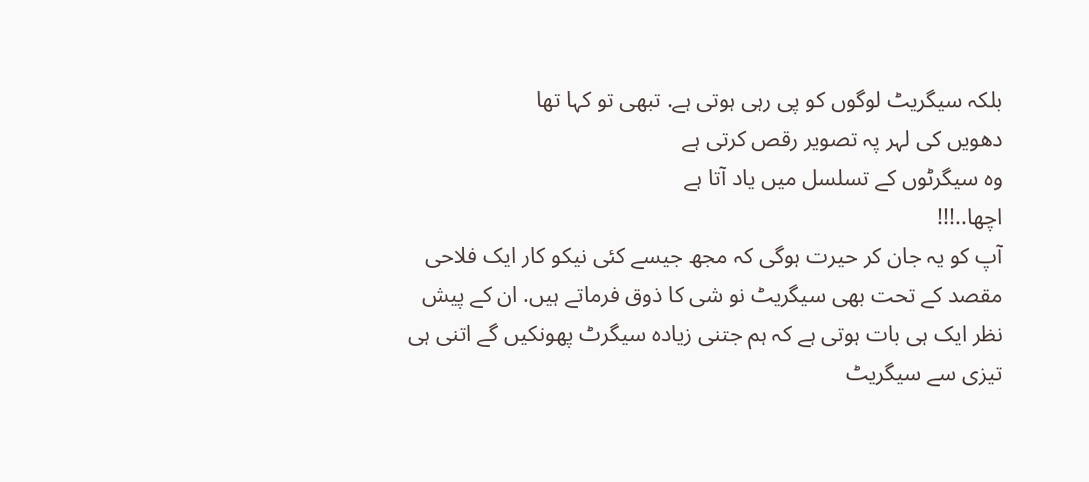بلکہ سیگریٹ لوگوں کو پی رہی ہوتی ہے. تبھی تو کہا تھا
دھویں کی لہر پہ تصویر رقص کرتی ہے
وہ سیگرٹوں کے تسلسل میں یاد آتا ہے
اچھا..!!!
آپ کو یہ جان کر حیرت ہوگی کہ مجھ جیسے کئی نیکو کار ایک فلاحی مقصد کے تحت بھی سیگریٹ نو شی کا ذوق فرماتے ہیں. ان کے پیش نظر ایک ہی بات ہوتی ہے کہ ہم جتنی زیادہ سیگرٹ پھونکیں گے اتنی ہی تیزی سے سیگریٹ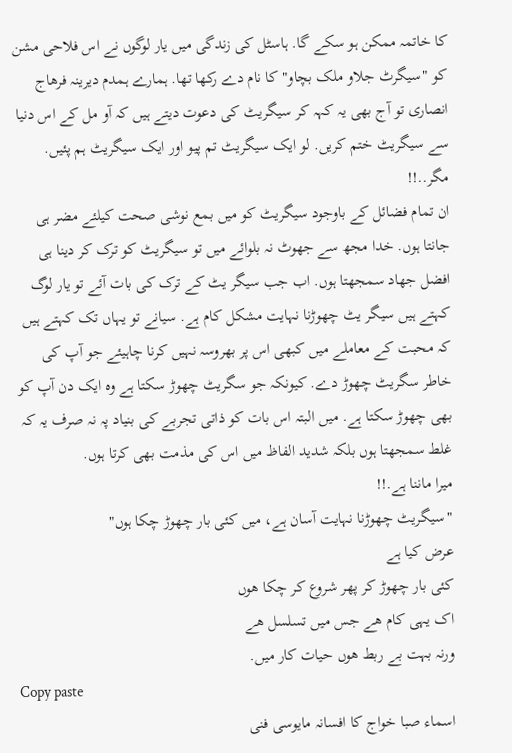کا خاتمہ ممکن ہو سکے گا. ہاسٹل کی زندگی میں یار لوگوں نے اس فلاحی مشن کو "سیگرٹ جلاو ملک بچاو" کا نام دے رکھا تھا. ہمارے ہمدم دیرینہ فرھاج انصاری تو آج بھی یہ کہہ کر سیگریٹ کی دعوت دیتے ہیں کہ آو مل کے اس دنیا سے سیگریٹ ختم کریں. لو ایک سیگریٹ تم پیو اور ایک سیگریٹ ہم پئیں.
مگر..!!
ان تمام فضائل کے باوجود سیگریٹ کو میں بمع نوشی صحت کیلئے مضر ہی جانتا ہوں. خدا مجھ سے جھوٹ نہ بلوائے میں تو سیگریٹ کو ترک کر دینا ہی افضل جھاد سمجھتا ہوں. اب جب سیگر یٹ کے ترک کی بات آئے تو یار لوگ کہتے ہیں سیگر یٹ چھوڑنا نہایت مشکل کام ہے. سیانے تو یہاں تک کہتے ہیں کہ محبت کے معاملے میں کبھی اس پر بھروسہ نہیں کرنا چاہیئے جو آپ کی خاطر سگریٹ چھوڑ دے. کیونکہ جو سگریٹ چھوڑ سکتا ہے وہ ایک دن آپ کو بھی چھوڑ سکتا ہے. میں البتہ اس بات کو ذاتی تجربے کی بنیاد پہ نہ صرف یہ کہ غلط سمجھتا ہوں بلکہ شدید الفاظ میں اس کی مذمت بھی کرتا ہوں.
میرا ماننا ہے.!!
"سیگریٹ چھوڑنا نہایت آسان ہے، میں کئی بار چھوڑ چکا ہوں"
عرض کیا ہے
کئی بار چهوڑ کر پهر شروع کر چکا هوں
اک یہی کام هے جس میں تسلسل هے
ورنہ بہت بے ربط هوں حیات کار میں.
Copy paste
اسماء صبا خواج کا افسانہ مایوسی فنی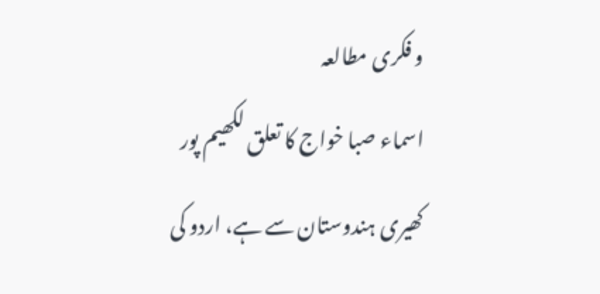و فکری مطالعہ
اسماء صبا خواج کا تعلق لکھیم پور کھیری ہندوستان سے ہے، اردو کی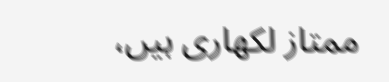ممتاز لکھاری ہیں،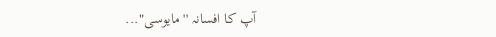آپ کا افسانہ ''مایوسی"...